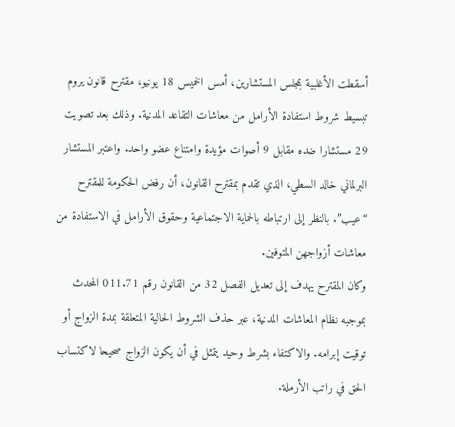أسقطت الأغلبية بمجلس المستشارين، أمس الخميس 18 يونيو، مقترح قانون يروم تبسيط شروط استفادة الأرامل من معاشات التقاعد المدنية. وذلك بعد تصويت 29 مستشارا ضده مقابل 9 أصوات مؤيدة وامتناع عضو واحد. واعتبر المستشار البرلماني خالد السطي، الذي تقدم بمقترح القانون، أن رفض الحكومة للمقترح “عيب”. بالنظر إلى ارتباطه بالحماية الاجتماعية وحقوق الأرامل في الاستفادة من معاشات أزواجهن المتوفين.
وكان المقترح يهدف إلى تعديل الفصل 32 من القانون رقم 011.71 المحدث بموجبه نظام المعاشات المدنية، عبر حذف الشروط الحالية المتعلقة بمدة الزواج أو توقيت إبرامه. والاكتفاء بشرط وحيد يتمثل في أن يكون الزواج صحيحا لاكتساب الحق في راتب الأرملة.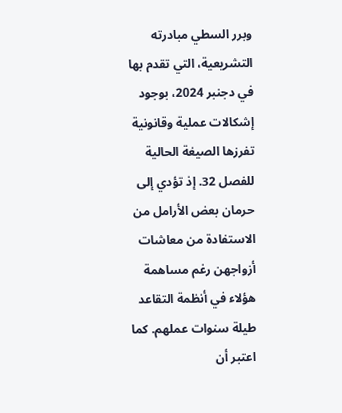وبرر السطي مبادرته التشريعية، التي تقدم بها في دجنبر 2024، بوجود إشكالات عملية وقانونية تفرزها الصيغة الحالية للفصل 32. إذ تؤدي إلى حرمان بعض الأرامل من الاستفادة من معاشات أزواجهن رغم مساهمة هؤلاء في أنظمة التقاعد طيلة سنوات عملهم. كما اعتبر أن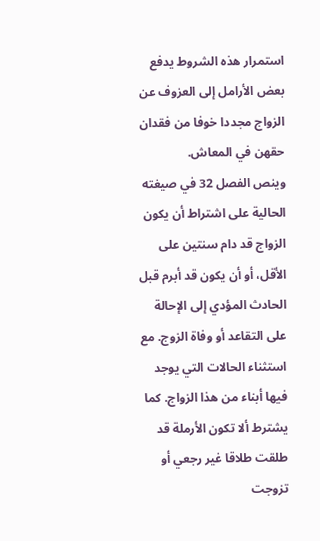استمرار هذه الشروط يدفع بعض الأرامل إلى العزوف عن الزواج مجددا خوفا من فقدان حقهن في المعاش.
وينص الفصل 32 في صيغته الحالية على اشتراط أن يكون الزواج قد دام سنتين على الأقل، أو أن يكون قد أبرم قبل الحادث المؤدي إلى الإحالة على التقاعد أو وفاة الزوج. مع استثناء الحالات التي يوجد فيها أبناء من هذا الزواج. كما يشترط ألا تكون الأرملة قد طلقت طلاقا غير رجعي أو تزوجت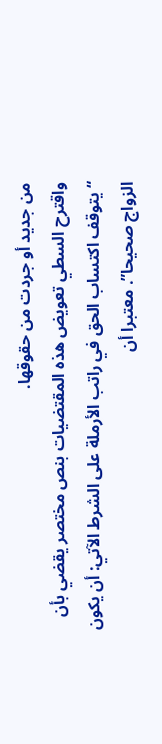من جديد أو جردت من حقوقها.
واقترح السطي تعويض هذه المقتضيات بنص مختصر يقضي بأن “يتوقف اكتساب الحق في راتب الأرملة على الشرط الآتي: أن يكون الزواج صحيحا”. معتبرا أن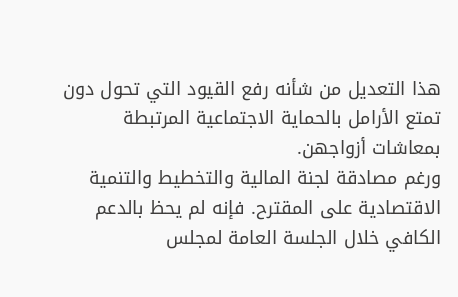هذا التعديل من شأنه رفع القيود التي تحول دون تمتع الأرامل بالحماية الاجتماعية المرتبطة بمعاشات أزواجهن.
ورغم مصادقة لجنة المالية والتخطيط والتنمية الاقتصادية على المقترح. فإنه لم يحظ بالدعم الكافي خلال الجلسة العامة لمجلس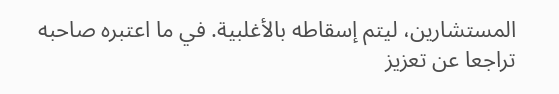المستشارين، ليتم إسقاطه بالأغلبية. في ما اعتبره صاحبه تراجعا عن تعزيز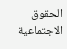الحقوق الاجتماعية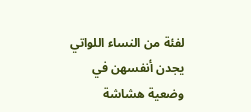لفئة من النساء اللواتي يجدن أنفسهن في وضعية هشاشة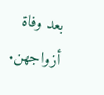بعد وفاة أزواجهن.